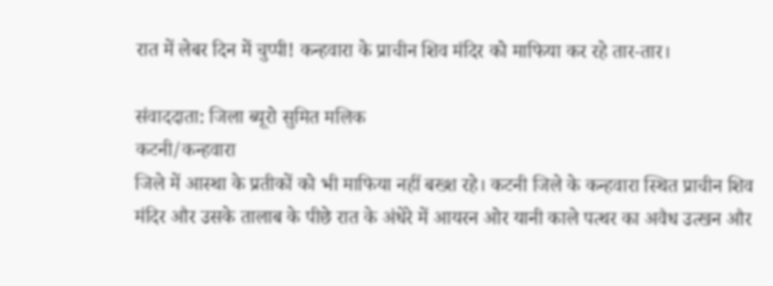रात में लेबर दिन में चुप्पी! कन्हवारा के प्राचीन शिव मंदिर को माफिया कर रहे तार-तार।

संवाददाता: जिला ब्यूरो सुमित मलिक
कटनी/कन्हवारा
जिले में आस्था के प्रतीकों को भी माफिया नहीं बख्श रहे। कटनी जिले के कन्हवारा स्थित प्राचीन शिव मंदिर और उसके तालाब के पीछे रात के अंधेरे में आयरन ओर यानी काले पत्थर का अवैध उत्खन और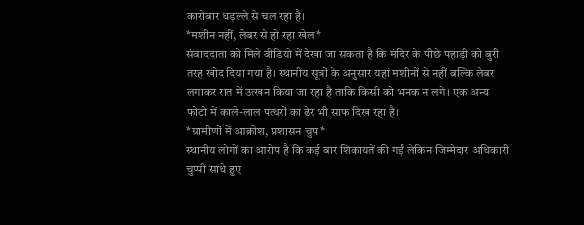कारोबार धड़ल्ले से चल रहा है।
*मशीन नहीं, लेबर से हो रहा खेल*
संवाददाता को मिले वीडियो में देखा जा सकता है कि मंदिर के पीछे पहाड़ी को बुरी तरह खोद दिया गया है। स्थानीय सूत्रों के अनुसार यहां मशीनों से नहीं बल्कि लेबर लगाकर रात में उत्खन किया जा रहा है ताकि किसी को भनक न लगे। एक अन्य फोटो में काले-लाल पत्थरों का ढेर भी साफ दिख रहा है।
*ग्रामीणों में आक्रोश, प्रशासन चुप*
स्थानीय लोगों का आरोप है कि कई बार शिकायतें की गईं लेकिन जिम्मेदार अधिकारी चुप्पी साधे हुए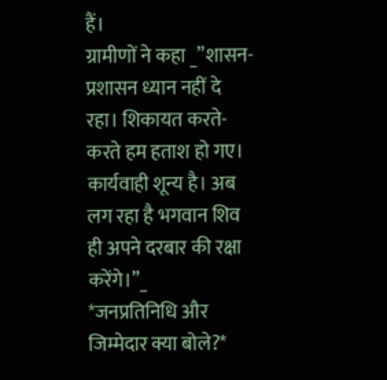हैं।
ग्रामीणों ने कहा _”शासन-प्रशासन ध्यान नहीं दे रहा। शिकायत करते-करते हम हताश हो गए। कार्यवाही शून्य है। अब लग रहा है भगवान शिव ही अपने दरबार की रक्षा करेंगे।”_
*जनप्रतिनिधि और जिम्मेदार क्या बोले?*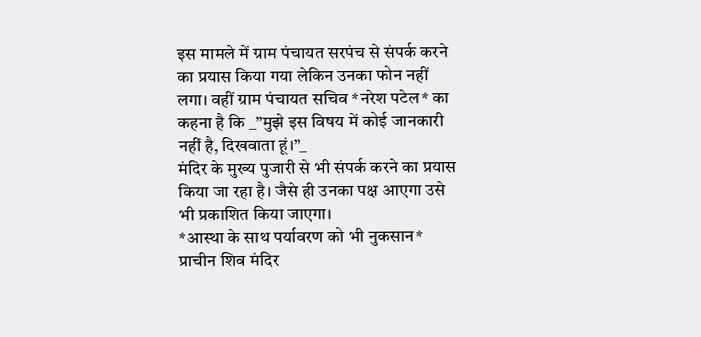इस मामले में ग्राम पंचायत सरपंच से संपर्क करने का प्रयास किया गया लेकिन उनका फोन नहीं लगा। वहीं ग्राम पंचायत सचिव *नरेश पटेल* का कहना है कि _”मुझे इस विषय में कोई जानकारी नहीं है, दिखवाता हूं।”_
मंदिर के मुख्य पुजारी से भी संपर्क करने का प्रयास किया जा रहा है। जैसे ही उनका पक्ष आएगा उसे भी प्रकाशित किया जाएगा।
*आस्था के साथ पर्यावरण को भी नुकसान*
प्राचीन शिव मंदिर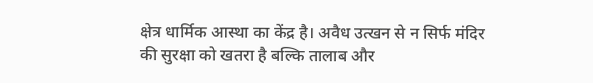क्षेत्र धार्मिक आस्था का केंद्र है। अवैध उत्खन से न सिर्फ मंदिर की सुरक्षा को खतरा है बल्कि तालाब और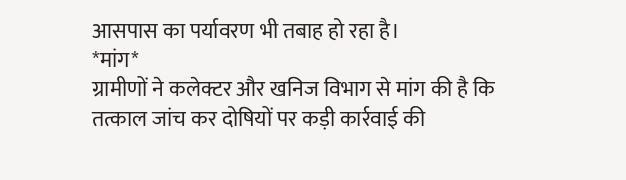आसपास का पर्यावरण भी तबाह हो रहा है।
*मांग*
ग्रामीणों ने कलेक्टर और खनिज विभाग से मांग की है कि तत्काल जांच कर दोषियों पर कड़ी कार्रवाई की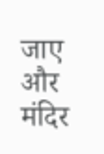जाए और मंदिर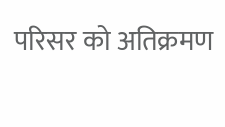परिसर को अतिक्रमण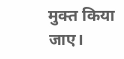मुक्त किया जाए।